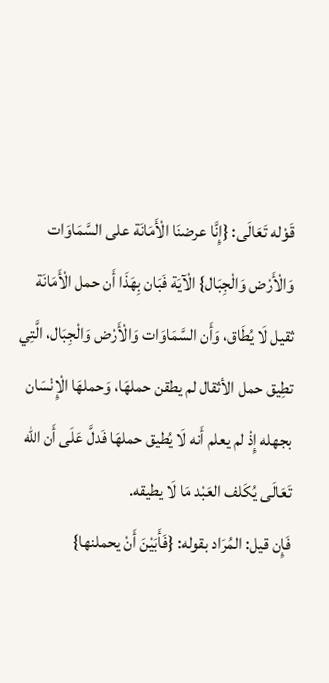قَوْله تَعَالَى: {إِنَّا عرضنَا الْأَمَانَة على السَّمَاوَات وَالْأَرْض وَالْجِبَال} الْآيَة فَبَان بِهَذَا أَن حمل الْأَمَانَة ثقيل لَا يُطَاق، وَأَن السَّمَاوَات وَالْأَرْض وَالْجِبَال، الَّتِي تطِيق حمل الأثقال لم يطقن حملهَا، وَحملهَا الْإِنْسَان بجهله إِذْ لم يعلم أَنه لَا يُطيق حملهَا فَدلَّ عَلَى أَن الله تَعَالَى يُكَلف العَبْد مَا لَا يطيقه.
فَإِن قيل: المُرَاد بقوله: {فَأَبَيْنَ أَنْ يحملنها}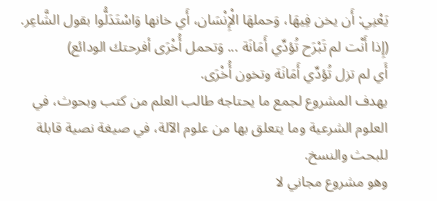يَعْنِي: أَن يخن فِيهَا، وَحملهَا الْإِنْسَان، أَي خانها وَاسْتَدَلُّوا بقول الشَّاعِر.
(إِذا أَنْت لم تَبْرَح تُؤدِّي أَمَانَة ... وَتحمل أُخْرَى أفرحتك الودائع)
أَي لم تزل تُؤدِّي أَمَانَة وتخون أُخْرَى.
يهدف المشروع لجمع ما يحتاجه طالب العلم من كتب وبحوث، في العلوم الشرعية وما يتعلق بها من علوم الآلة، في صيغة نصية قابلة للبحث والنسخ.
وهو مشروع مجاني لا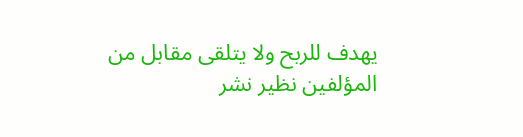يهدف للربح ولا يتلقى مقابل من المؤلفين نظير نشر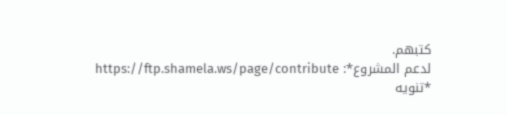كتبهم.
لدعم المشروع*: https://ftp.shamela.ws/page/contribute
*تنويه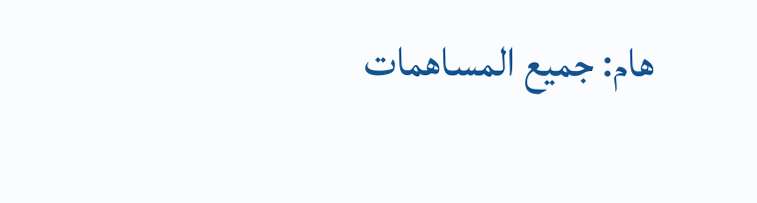هام: جميع المساهمات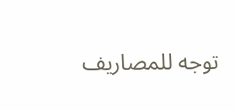توجه للمصاريف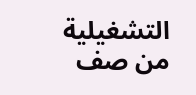التشغيلية من صف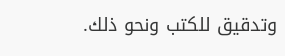وتدقيق للكتب ونحو ذلك.